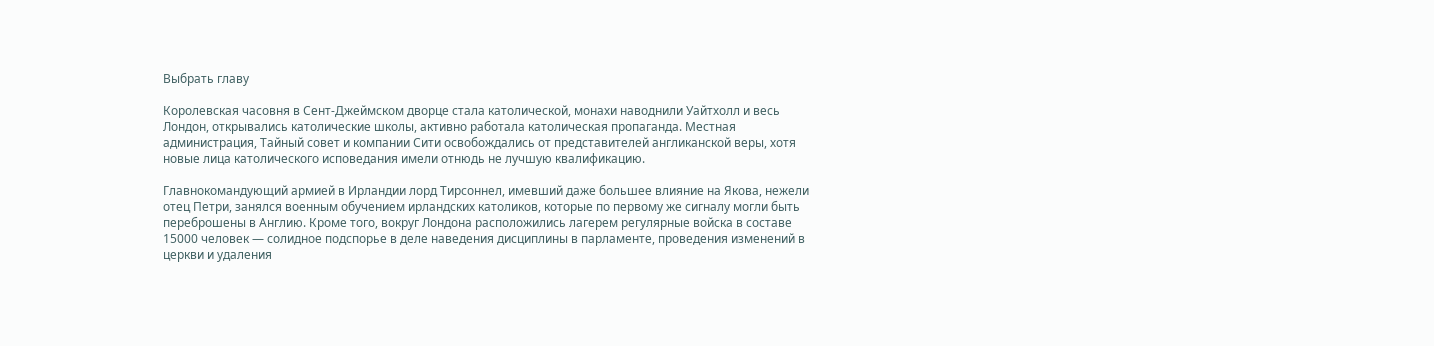Выбрать главу

Королевская часовня в Сент-Джеймском дворце стала католической, монахи наводнили Уайтхолл и весь Лондон, открывались католические школы, активно работала католическая пропаганда. Местная администрация, Тайный совет и компании Сити освобождались от представителей англиканской веры, хотя новые лица католического исповедания имели отнюдь не лучшую квалификацию.

Главнокомандующий армией в Ирландии лорд Тирсоннел, имевший даже большее влияние на Якова, нежели отец Петри, занялся военным обучением ирландских католиков, которые по первому же сигналу могли быть переброшены в Англию. Кроме того, вокруг Лондона расположились лагерем регулярные войска в составе 15000 человек — солидное подспорье в деле наведения дисциплины в парламенте, проведения изменений в церкви и удаления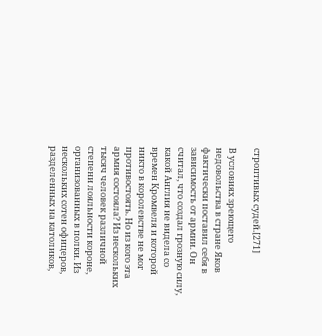строптивых судей.[271]

В условиях зреющего недовольства в стране Яков фактически поставил себя в зависимость от армии. Он считал, что создал грозную силу, какой Англия не видела со времен Кромвеля и которой никто в королевстве не мог противостоять. Но из кого эта армия состояла? Из нескольких тысяч человек различной степени лояльности короне, организованных в полки. Из нескольких сотен офицеров, разделенных на католиков,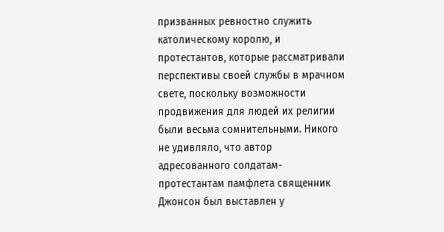призванных ревностно служить католическому королю, и протестантов, которые рассматривали перспективы своей службы в мрачном свете, поскольку возможности продвижения для людей их религии были весьма сомнительными. Никого не удивляло, что автор адресованного солдатам-протестантам памфлета священник Джонсон был выставлен у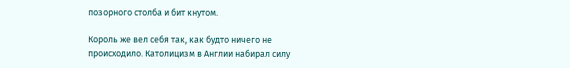позорного столба и бит кнутом.

Король же вел себя так, как будто ничего не происходило. Католицизм в Англии набирал силу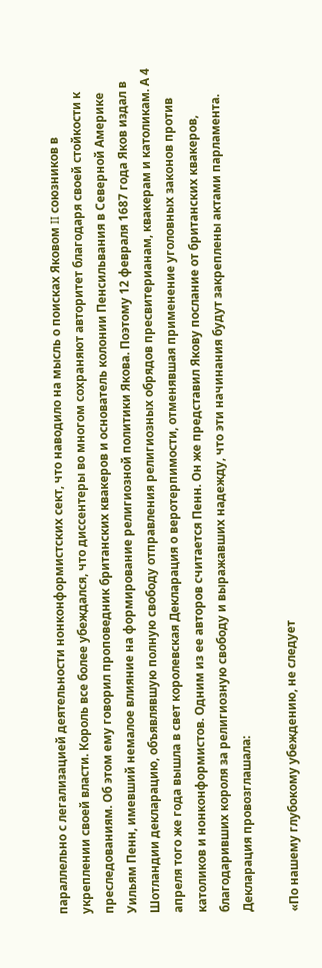параллельно с легализацией деятельности нонконформистских сект, что наводило на мысль о поисках Яковом II союзников в укреплении своей власти. Король все более убеждался, что диссентеры во многом сохраняют авторитет благодаря своей стойкости к преследованиям. Об этом ему говорил проповедник британских квакеров и основатель колонии Пенсильвания в Северной Америке Уильям Пенн, имевший немалое влияние на формирование религиозной политики Якова. Поэтому 12 февраля 1687 года Яков издал в Шотландии декларацию, объявлявшую полную свободу отправления религиозных обрядов пресвитерианам, квакерам и католикам. А 4 апреля того же года вышла в свет королевская Декларация о веротерпимости, отменявшая применение уголовных законов против католиков и нонконформистов. Одним из ее авторов считается Пенн. Он же представил Якову послание от британских квакеров, благодаривших короля за религиозную свободу и выражавших надежду, что эти начинания будут закреплены актами парламента. Декларация провозглашала:

«По нашему глубокому убеждению, не следует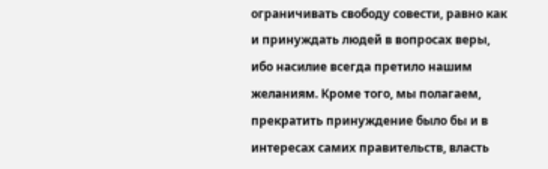ограничивать свободу совести, равно как и принуждать людей в вопросах веры, ибо насилие всегда претило нашим желаниям. Кроме того, мы полагаем, прекратить принуждение было бы и в интересах самих правительств, власть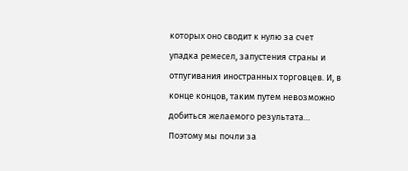которых оно сводит к нулю за счет упадка ремесел, запустения страны и отпугивания иностранных торговцев. И, в конце концов, таким путем невозможно добиться желаемого результата… Поэтому мы почли за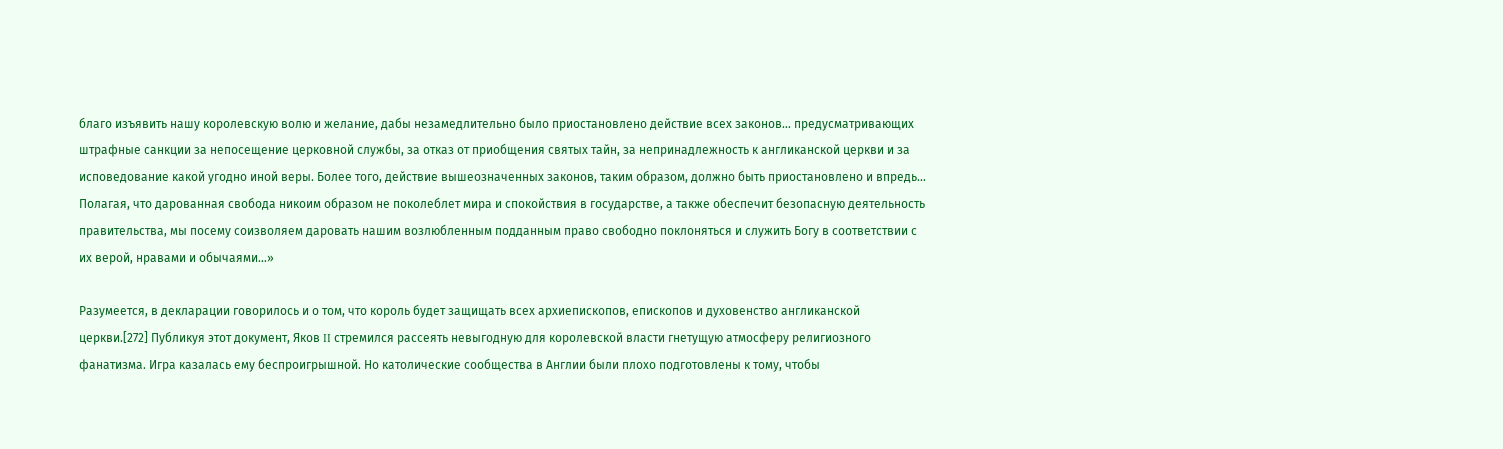благо изъявить нашу королевскую волю и желание, дабы незамедлительно было приостановлено действие всех законов… предусматривающих штрафные санкции за непосещение церковной службы, за отказ от приобщения святых тайн, за непринадлежность к англиканской церкви и за исповедование какой угодно иной веры. Более того, действие вышеозначенных законов, таким образом, должно быть приостановлено и впредь… Полагая, что дарованная свобода никоим образом не поколеблет мира и спокойствия в государстве, а также обеспечит безопасную деятельность правительства, мы посему соизволяем даровать нашим возлюбленным подданным право свободно поклоняться и служить Богу в соответствии с их верой, нравами и обычаями…»

Разумеется, в декларации говорилось и о том, что король будет защищать всех архиепископов, епископов и духовенство англиканской церкви.[272] Публикуя этот документ, Яков II стремился рассеять невыгодную для королевской власти гнетущую атмосферу религиозного фанатизма. Игра казалась ему беспроигрышной. Но католические сообщества в Англии были плохо подготовлены к тому, чтобы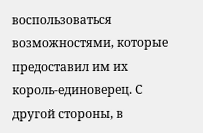воспользоваться возможностями, которые предоставил им их король-единоверец. С другой стороны, в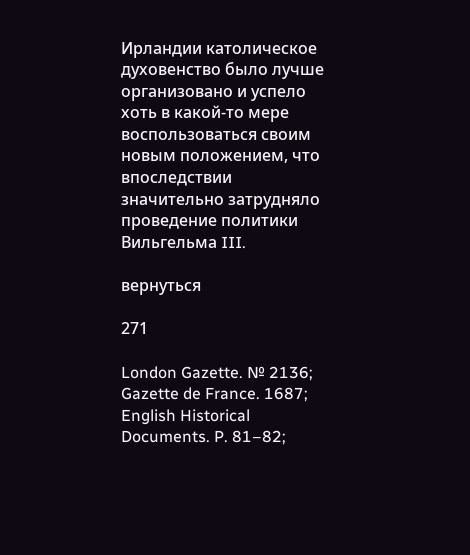Ирландии католическое духовенство было лучше организовано и успело хоть в какой-то мере воспользоваться своим новым положением, что впоследствии значительно затрудняло проведение политики Вильгельма III.

вернуться

271

London Gazette. № 2136; Gazette de France. 1687; English Historical Documents. P. 81–82;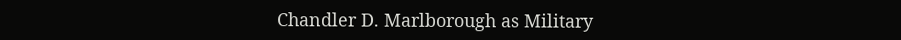Chandler D. Marlborough as Military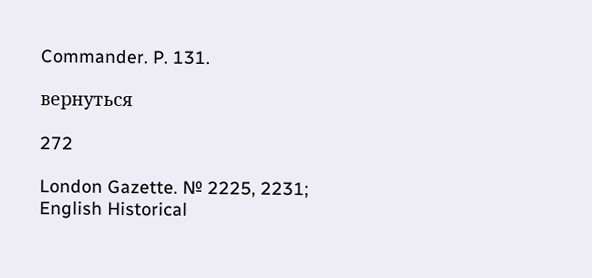Commander. P. 131.

вернуться

272

London Gazette. № 2225, 2231; English Historical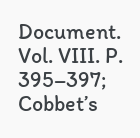Document. Vol. VIII. P. 395–397; Cobbet’s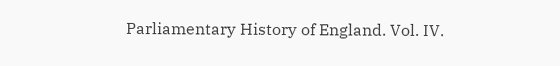Parliamentary History of England. Vol. IV.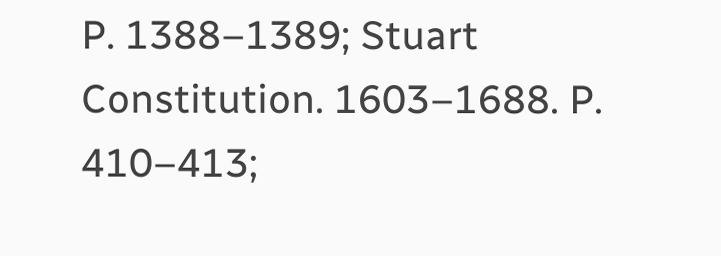P. 1388–1389; Stuart Constitution. 1603–1688. P. 410–413;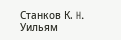Станков К. H. Уильям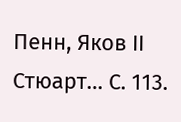Пенн, Яков II Стюарт… С. 113.